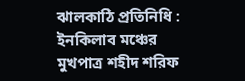ঝালকাঠি প্রতিনিধি :
ইনকিলাব মঞ্চের মুখপাত্র শহীদ শরিফ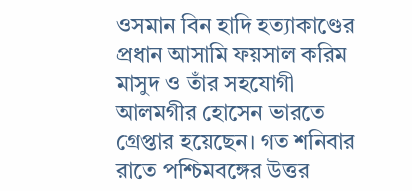ওসমান বিন হাদি হত্যাকাণ্ডের প্রধান আসামি ফয়সাল করিম মাসুদ ও তাঁর সহযোগী আলমগীর হোসেন ভারতে গ্রেপ্তার হয়েছেন। গত শনিবার রাতে পশ্চিমবঙ্গের উত্তর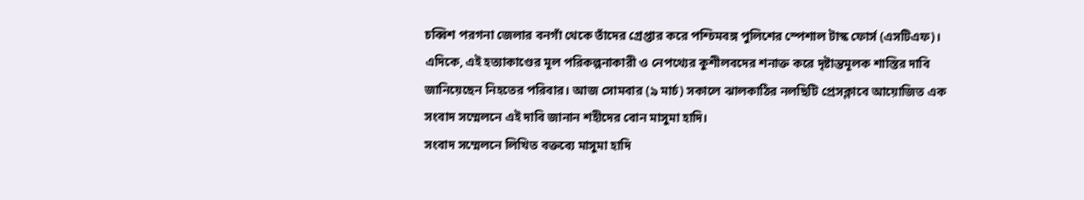চব্বিশ পরগনা জেলার বনগাঁ থেকে তাঁদের গ্রেপ্তার করে পশ্চিমবঙ্গ পুলিশের স্পেশাল টাস্ক ফোর্স (এসটিএফ)।
এদিকে, এই হত্যাকাণ্ডের মূল পরিকল্পনাকারী ও নেপথ্যের কুশীলবদের শনাক্ত করে দৃষ্টান্তমূলক শাস্তির দাবি জানিয়েছেন নিহতের পরিবার। আজ সোমবার (৯ মার্চ) সকালে ঝালকাঠির নলছিটি প্রেসক্লাবে আয়োজিত এক সংবাদ সম্মেলনে এই দাবি জানান শহীদের বোন মাসুমা হাদি।
সংবাদ সম্মেলনে লিখিত বক্তব্যে মাসুমা হাদি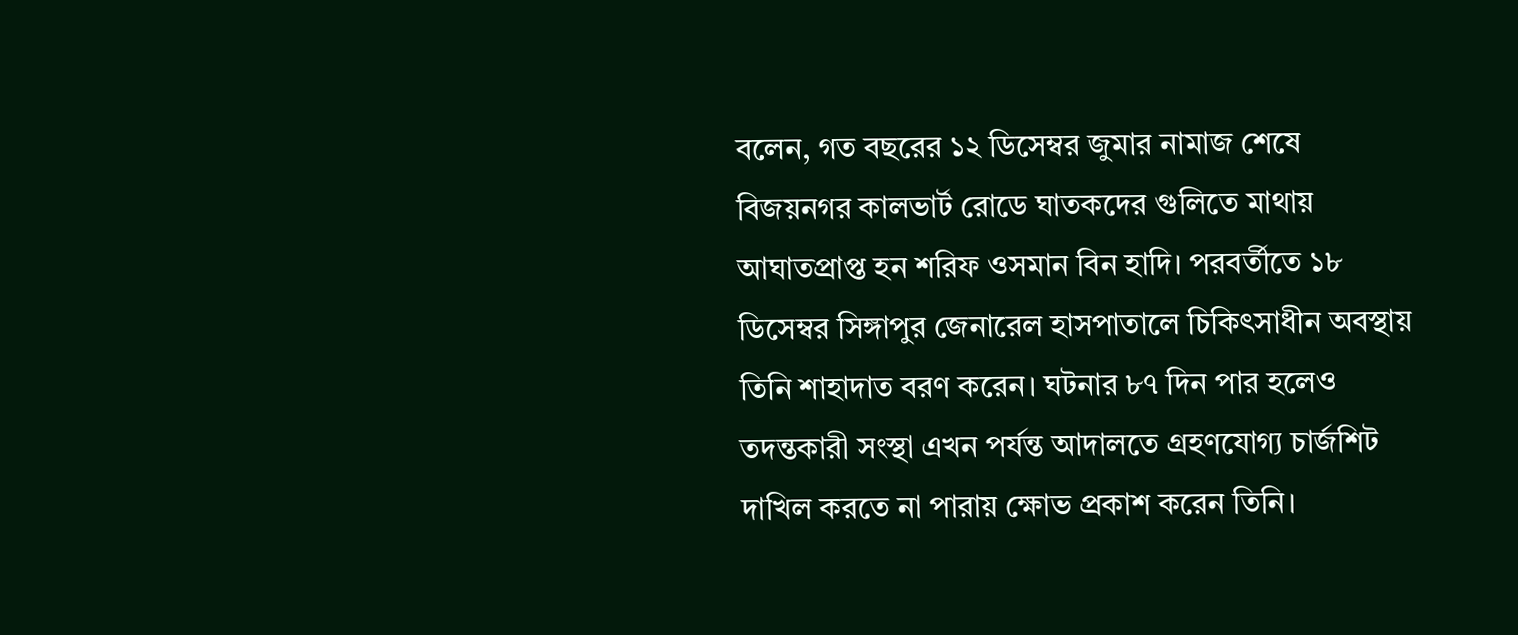বলেন, গত বছরের ১২ ডিসেম্বর জুমার নামাজ শেষে বিজয়নগর কালভার্ট রোডে ঘাতকদের গুলিতে মাথায় আঘাতপ্রাপ্ত হন শরিফ ওসমান বিন হাদি। পরবর্তীতে ১৮ ডিসেম্বর সিঙ্গাপুর জেনারেল হাসপাতালে চিকিৎসাধীন অবস্থায় তিনি শাহাদাত বরণ করেন। ঘটনার ৮৭ দিন পার হলেও তদন্তকারী সংস্থা এখন পর্যন্ত আদালতে গ্রহণযোগ্য চার্জশিট দাখিল করতে না পারায় ক্ষোভ প্রকাশ করেন তিনি।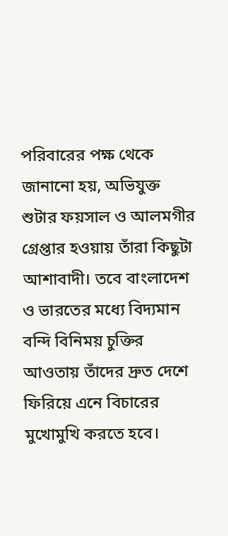পরিবারের পক্ষ থেকে জানানো হয়, অভিযুক্ত শুটার ফয়সাল ও আলমগীর গ্রেপ্তার হওয়ায় তাঁরা কিছুটা আশাবাদী। তবে বাংলাদেশ ও ভারতের মধ্যে বিদ্যমান বন্দি বিনিময় চুক্তির আওতায় তাঁদের দ্রুত দেশে ফিরিয়ে এনে বিচারের মুখোমুখি করতে হবে।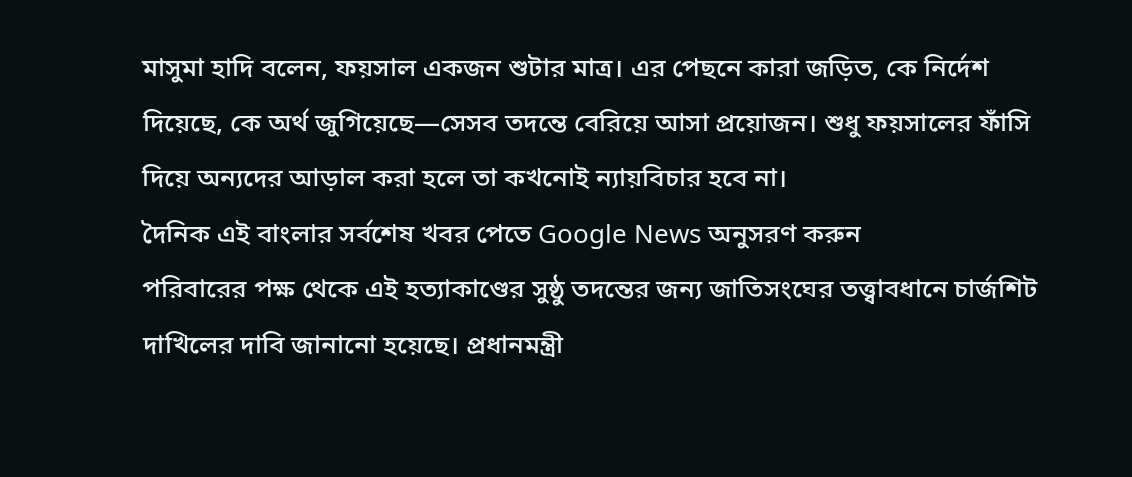মাসুমা হাদি বলেন, ফয়সাল একজন শুটার মাত্র। এর পেছনে কারা জড়িত, কে নির্দেশ দিয়েছে, কে অর্থ জুগিয়েছে—সেসব তদন্তে বেরিয়ে আসা প্রয়োজন। শুধু ফয়সালের ফাঁসি দিয়ে অন্যদের আড়াল করা হলে তা কখনোই ন্যায়বিচার হবে না।
দৈনিক এই বাংলার সর্বশেষ খবর পেতে Google News অনুসরণ করুন
পরিবারের পক্ষ থেকে এই হত্যাকাণ্ডের সুষ্ঠু তদন্তের জন্য জাতিসংঘের তত্ত্বাবধানে চার্জশিট দাখিলের দাবি জানানো হয়েছে। প্রধানমন্ত্রী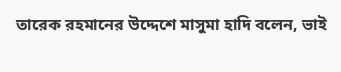তারেক রহমানের উদ্দেশে মাসুমা হাদি বলেন, ভাই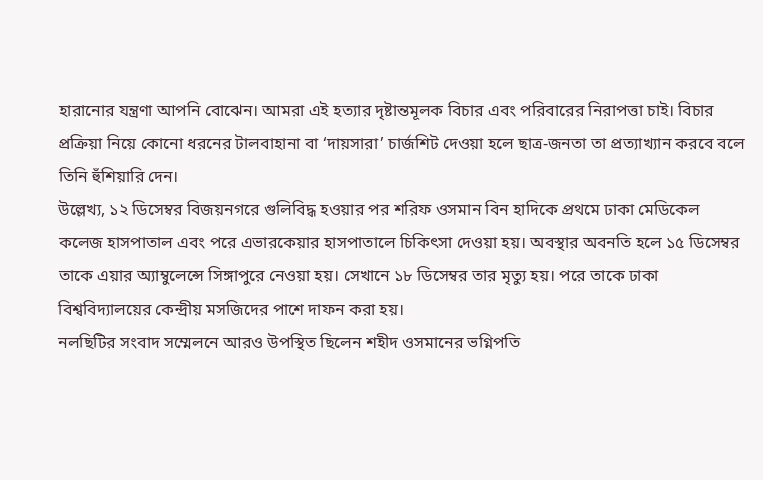হারানোর যন্ত্রণা আপনি বোঝেন। আমরা এই হত্যার দৃষ্টান্তমূলক বিচার এবং পরিবারের নিরাপত্তা চাই। বিচার প্রক্রিয়া নিয়ে কোনো ধরনের টালবাহানা বা ‘দায়সারা’ চার্জশিট দেওয়া হলে ছাত্র-জনতা তা প্রত্যাখ্যান করবে বলে তিনি হুঁশিয়ারি দেন।
উল্লেখ্য, ১২ ডিসেম্বর বিজয়নগরে গুলিবিদ্ধ হওয়ার পর শরিফ ওসমান বিন হাদিকে প্রথমে ঢাকা মেডিকেল কলেজ হাসপাতাল এবং পরে এভারকেয়ার হাসপাতালে চিকিৎসা দেওয়া হয়। অবস্থার অবনতি হলে ১৫ ডিসেম্বর তাকে এয়ার অ্যাম্বুলেন্সে সিঙ্গাপুরে নেওয়া হয়। সেখানে ১৮ ডিসেম্বর তার মৃত্যু হয়। পরে তাকে ঢাকা বিশ্ববিদ্যালয়ের কেন্দ্রীয় মসজিদের পাশে দাফন করা হয়।
নলছিটির সংবাদ সম্মেলনে আরও উপস্থিত ছিলেন শহীদ ওসমানের ভগ্নিপতি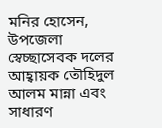মনির হোসেন, উপজেলা স্বেচ্ছাসেবক দলের আহ্বায়ক তৌহিদুল আলম মান্না এবং সাধারণ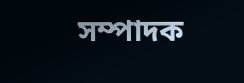সম্পাদক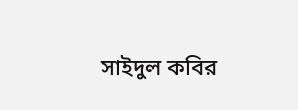সাইদুল কবির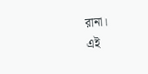রানা।
এই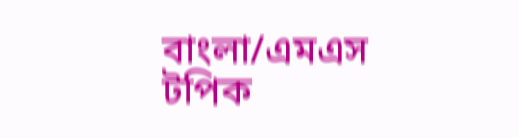বাংলা/এমএস
টপিক